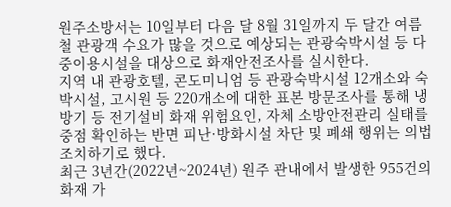원주소방서는 10일부터 다음 달 8월 31일까지 두 달간 여름철 관광객 수요가 많을 것으로 예상되는 관광숙박시설 등 다중이용시설을 대상으로 화재안전조사를 실시한다.
지역 내 관광호텔, 콘도미니엄 등 관광숙박시설 12개소와 숙박시설, 고시원 등 220개소에 대한 표본 방문조사를 통해 냉방기 등 전기설비 화재 위험요인, 자체 소방안전관리 실태를 중점 확인하는 반면 피난·방화시설 차단 및 폐쇄 행위는 의법 조치하기로 했다.
최근 3년간(2022년~2024년) 원주 관내에서 발생한 955건의 화재 가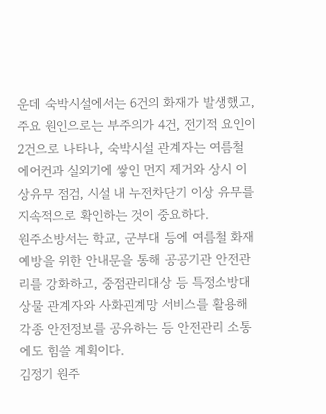운데 숙박시설에서는 6건의 화재가 발생했고, 주요 원인으로는 부주의가 4건, 전기적 요인이 2건으로 나타나, 숙박시설 관계자는 여름철 에어컨과 실외기에 쌓인 먼지 제거와 상시 이상유무 점검, 시설 내 누전차단기 이상 유무를 지속적으로 확인하는 것이 중요하다.
원주소방서는 학교, 군부대 등에 여름철 화재예방을 위한 안내문을 통해 공공기관 안전관리를 강화하고, 중점관리대상 등 특정소방대상물 관계자와 사화괸계망 서비스를 활용해 각종 안전정보를 공유하는 등 안전관리 소통에도 힘쓸 계획이다.
김정기 원주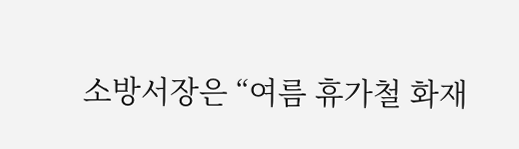소방서장은 “여름 휴가철 화재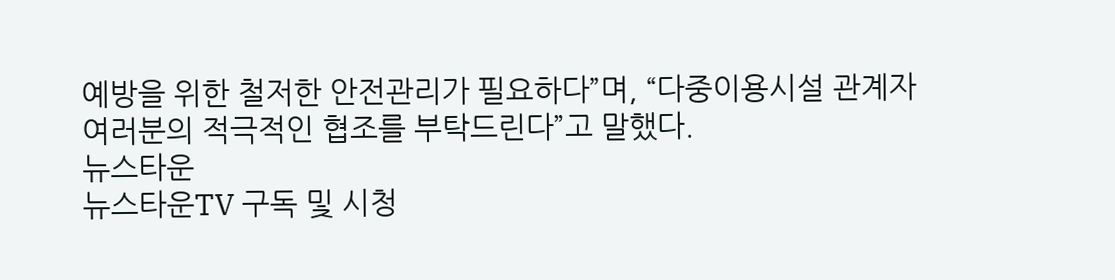예방을 위한 철저한 안전관리가 필요하다”며, “다중이용시설 관계자 여러분의 적극적인 협조를 부탁드린다”고 말했다.
뉴스타운
뉴스타운TV 구독 및 시청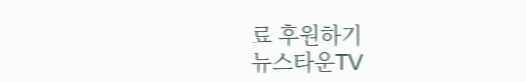료 후원하기
뉴스타운TV